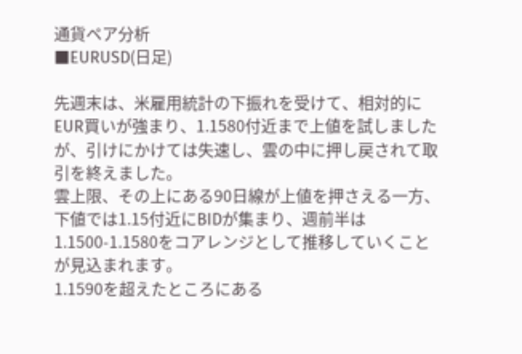通貨ペア分析
■EURUSD(日足)

先週末は、米雇用統計の下振れを受けて、相対的にEUR買いが強まり、1.1580付近まで上値を試しましたが、引けにかけては失速し、雲の中に押し戻されて取引を終えました。
雲上限、その上にある90日線が上値を押さえる一方、下値では1.15付近にBIDが集まり、週前半は1.1500-1.1580をコアレンジとして推移していくことが見込まれます。
1.1590を超えたところにある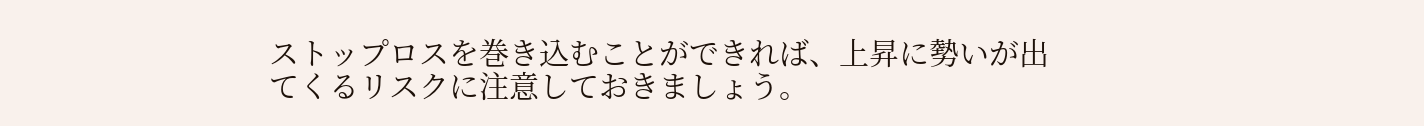ストップロスを巻き込むことができれば、上昇に勢いが出てくるリスクに注意しておきましょう。